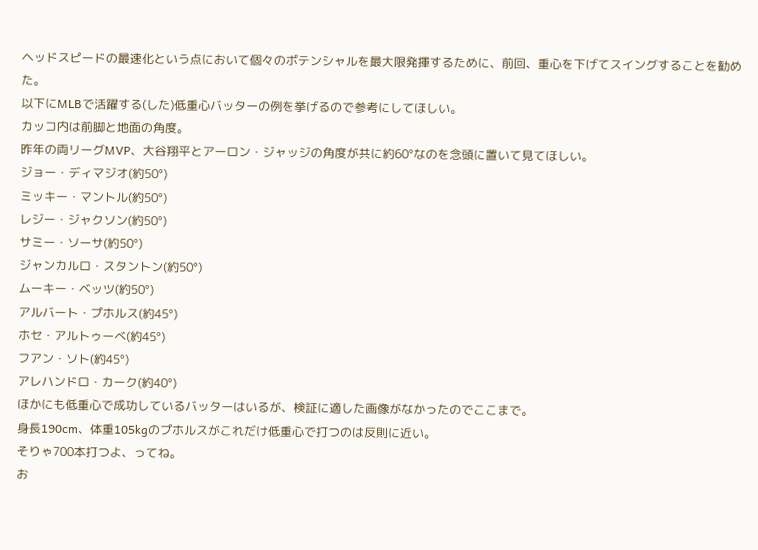ヘッドスピードの最速化という点において個々のポテンシャルを最大限発揮するために、前回、重心を下げてスイングすることを勧めた。
以下にMLBで活躍する(した)低重心バッターの例を挙げるので参考にしてほしい。
カッコ内は前脚と地面の角度。
昨年の両リーグMVP、大谷翔平とアーロン・ジャッジの角度が共に約60°なのを念頭に置いて見てほしい。
ジョー・ディマジオ(約50°)
ミッキー・マントル(約50°)
レジー・ジャクソン(約50°)
サミー・ソーサ(約50°)
ジャンカルロ・スタントン(約50°)
ムーキー・ベッツ(約50°)
アルバート・プホルス(約45°)
ホセ・アルトゥーべ(約45°)
フアン・ソト(約45°)
アレハンドロ・カーク(約40°)
ほかにも低重心で成功しているバッターはいるが、検証に適した画像がなかったのでここまで。
身長190cm、体重105kgのプホルスがこれだけ低重心で打つのは反則に近い。
そりゃ700本打つよ、ってね。
お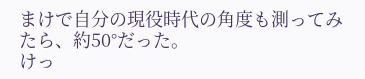まけで自分の現役時代の角度も測ってみたら、約50°だった。
けっ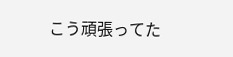こう頑張ってた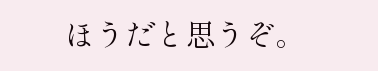ほうだと思うぞ。